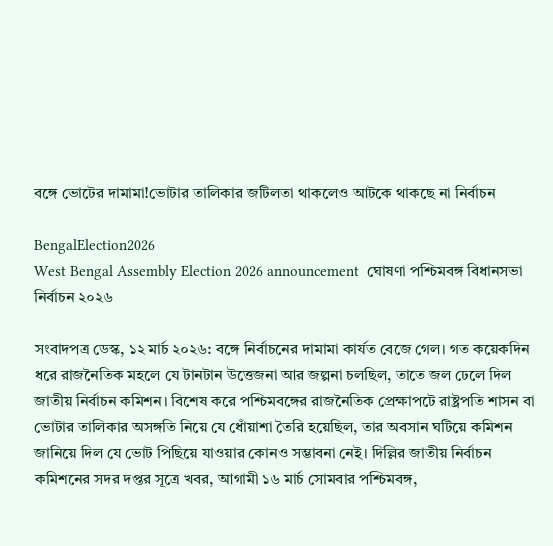বঙ্গে ভোটের দামামা!ভোটার তালিকার জটিলতা থাকলেও আটকে থাকছে না নির্বাচন

BengalElection2026
West Bengal Assembly Election 2026 announcement  ঘোষণা পশ্চিমবঙ্গ বিধানসভা নির্বাচন ২০২৬

সংবাদপত্র ডেস্ক, ১২ মার্চ ২০২৬: বঙ্গে নির্বাচনের দামামা কার্যত বেজে গেল। গত কয়েকদিন ধরে রাজনৈতিক মহলে যে টানটান উত্তেজনা আর জল্পনা চলছিল, তাতে জল ঢেলে দিল জাতীয় নির্বাচন কমিশন। বিশেষ করে পশ্চিমবঙ্গের রাজনৈতিক প্রেক্ষাপটে রাষ্ট্রপতি শাসন বা ভোটার তালিকার অসঙ্গতি নিয়ে যে ধোঁয়াশা তৈরি হয়েছিল, তার অবসান ঘটিয়ে কমিশন জানিয়ে দিল যে ভোট পিছিয়ে যাওয়ার কোনও সম্ভাবনা নেই। দিল্লির জাতীয় নির্বাচন কমিশনের সদর দপ্তর সূত্রে খবর, আগামী ১৬ মার্চ সোমবার পশ্চিমবঙ্গ,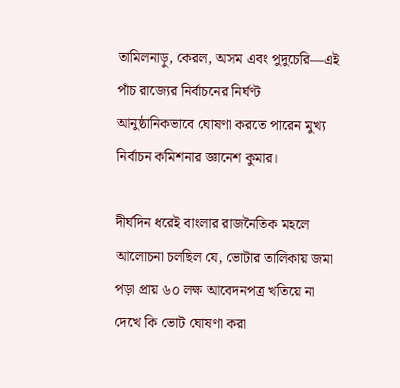তামিলনাড়ু, কেরল, অসম এবং পুদুচেরি—এই পাঁচ রাজ্যের নির্বাচনের নির্ঘণ্ট আনুষ্ঠানিকভাবে ঘোষণা করতে পারেন মুখ্য নির্বাচন কমিশনার জ্ঞানেশ কুমার।

দীর্ঘদিন ধরেই বাংলার রাজনৈতিক মহলে আলোচনা চলছিল যে, ভোটার তালিকায় জমা পড়া প্রায় ৬০ লক্ষ আবেদনপত্র খতিয়ে না দেখে কি ভোট ঘোষণা করা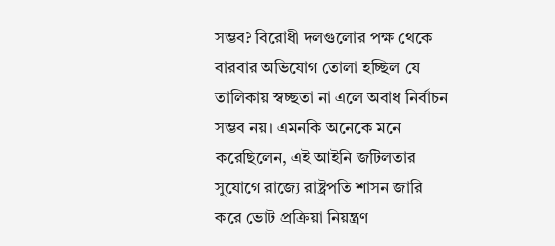সম্ভব? বিরোধী দলগুলোর পক্ষ থেকে বারবার অভিযোগ তোলা হচ্ছিল যে তালিকায় স্বচ্ছতা না এলে অবাধ নির্বাচন সম্ভব নয়। এমনকি অনেকে মনে করেছিলেন, এই আইনি জটিলতার সুযোগে রাজ্যে রাষ্ট্রপতি শাসন জারি করে ভোট প্রক্রিয়া নিয়ন্ত্রণ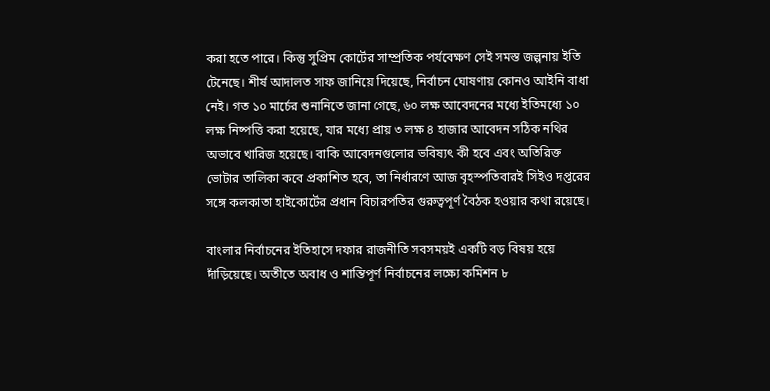করা হতে পারে। কিন্তু সুপ্রিম কোর্টের সাম্প্রতিক পর্যবেক্ষণ সেই সমস্ত জল্পনায় ইতি টেনেছে। শীর্ষ আদালত সাফ জানিয়ে দিয়েছে, নির্বাচন ঘোষণায় কোনও আইনি বাধা নেই। গত ১০ মার্চের শুনানিতে জানা গেছে, ৬০ লক্ষ আবেদনের মধ্যে ইতিমধ্যে ১০ লক্ষ নিষ্পত্তি করা হয়েছে, যার মধ্যে প্রায় ৩ লক্ষ ৪ হাজার আবেদন সঠিক নথির অভাবে খারিজ হয়েছে। বাকি আবেদনগুলোর ভবিষ্যৎ কী হবে এবং অতিরিক্ত ভোটার তালিকা কবে প্রকাশিত হবে, তা নির্ধারণে আজ বৃহস্পতিবারই সিইও দপ্তরের সঙ্গে কলকাতা হাইকোর্টের প্রধান বিচারপতির গুরুত্বপূর্ণ বৈঠক হওয়ার কথা রয়েছে।

বাংলার নির্বাচনের ইতিহাসে দফার রাজনীতি সবসময়ই একটি বড় বিষয় হয়ে দাঁড়িয়েছে। অতীতে অবাধ ও শান্তিপূর্ণ নির্বাচনের লক্ষ্যে কমিশন ৮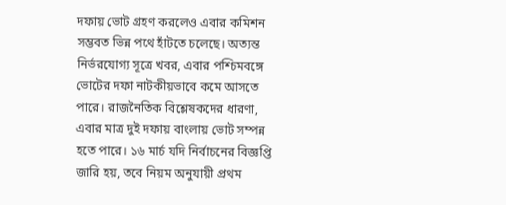দফায় ভোট গ্রহণ করলেও এবার কমিশন সম্ভবত ভিন্ন পথে হাঁটতে চলেছে। অত্যন্ত নির্ভরযোগ্য সূত্রে খবর, এবার পশ্চিমবঙ্গে ভোটের দফা নাটকীয়ভাবে কমে আসতে পারে। রাজনৈতিক বিশ্লেষকদের ধারণা, এবার মাত্র দুই দফায় বাংলায় ভোট সম্পন্ন হতে পারে। ১৬ মার্চ যদি নির্বাচনের বিজ্ঞপ্তি জারি হয়, তবে নিয়ম অনুযায়ী প্রথম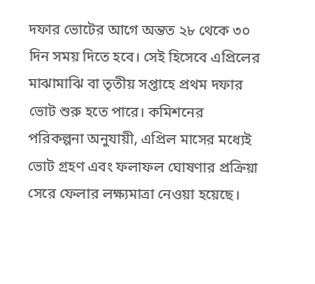দফার ভোটের আগে অন্তত ২৮ থেকে ৩০ দিন সময় দিতে হবে। সেই হিসেবে এপ্রিলের মাঝামাঝি বা তৃতীয় সপ্তাহে প্রথম দফার ভোট শুরু হতে পারে। কমিশনের পরিকল্পনা অনুযায়ী, এপ্রিল মাসের মধ্যেই ভোট গ্রহণ এবং ফলাফল ঘোষণার প্রক্রিয়া সেরে ফেলার লক্ষ্যমাত্রা নেওয়া হয়েছে।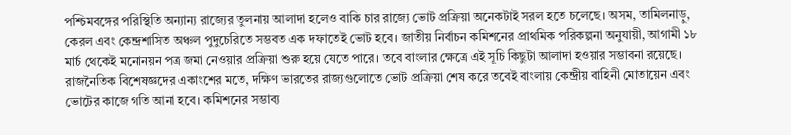পশ্চিমবঙ্গের পরিস্থিতি অন্যান্য রাজ্যের তুলনায় আলাদা হলেও বাকি চার রাজ্যে ভোট প্রক্রিয়া অনেকটাই সরল হতে চলেছে। অসম, তামিলনাড়ু, কেরল এবং কেন্দ্রশাসিত অঞ্চল পুদুচেরিতে সম্ভবত এক দফাতেই ভোট হবে। জাতীয় নির্বাচন কমিশনের প্রাথমিক পরিকল্পনা অনুযায়ী, আগামী ১৮ মার্চ থেকেই মনোনয়ন পত্র জমা নেওয়ার প্রক্রিয়া শুরু হয়ে যেতে পারে। তবে বাংলার ক্ষেত্রে এই সূচি কিছুটা আলাদা হওয়ার সম্ভাবনা রয়েছে। রাজনৈতিক বিশেষজ্ঞদের একাংশের মতে, দক্ষিণ ভারতের রাজ্যগুলোতে ভোট প্রক্রিয়া শেষ করে তবেই বাংলায় কেন্দ্রীয় বাহিনী মোতায়েন এবং ভোটের কাজে গতি আনা হবে। কমিশনের সম্ভাব্য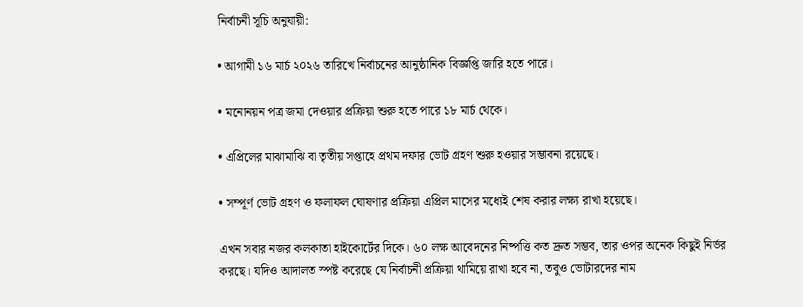নির্বাচনী সূচি অনুযায়ী:

• আগামী ১৬ মার্চ ২০২৬ তারিখে নির্বাচনের আনুষ্ঠানিক বিজ্ঞপ্তি জারি হতে পারে।

• মনোনয়ন পত্র জমা দেওয়ার প্রক্রিয়া শুরু হতে পারে ১৮ মার্চ থেকে।

• এপ্রিলের মাঝামাঝি বা তৃতীয় সপ্তাহে প্রথম দফার ভোট গ্রহণ শুরু হওয়ার সম্ভাবনা রয়েছে।

• সম্পূর্ণ ভোট গ্রহণ ও ফলাফল ঘোষণার প্রক্রিয়া এপ্রিল মাসের মধ্যেই শেষ করার লক্ষ্য রাখা হয়েছে।

এখন সবার নজর কলকাতা হাইকোর্টের দিকে। ৬০ লক্ষ আবেদনের নিষ্পত্তি কত দ্রুত সম্ভব, তার ওপর অনেক কিছুই নির্ভর করছে। যদিও আদালত স্পষ্ট করেছে যে নির্বাচনী প্রক্রিয়া থামিয়ে রাখা হবে না, তবুও ভোটারদের নাম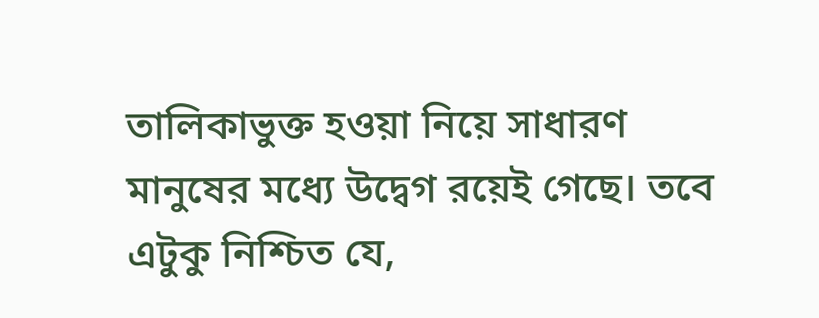তালিকাভুক্ত হওয়া নিয়ে সাধারণ মানুষের মধ্যে উদ্বেগ রয়েই গেছে। তবে এটুকু নিশ্চিত যে,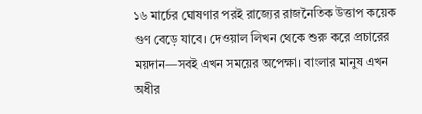১৬ মার্চের ঘোষণার পরই রাজ্যের রাজনৈতিক উত্তাপ কয়েক গুণ বেড়ে যাবে। দেওয়াল লিখন থেকে শুরু করে প্রচারের ময়দান—সবই এখন সময়ের অপেক্ষা। বাংলার মানুষ এখন অধীর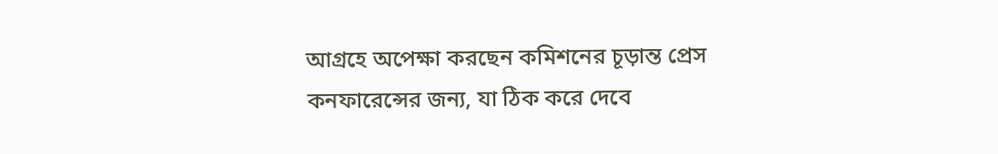আগ্রহে অপেক্ষা করছেন কমিশনের চূড়ান্ত প্রেস কনফারেন্সের জন্য, যা ঠিক করে দেবে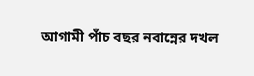আগামী পাঁচ বছর নবান্নের দখল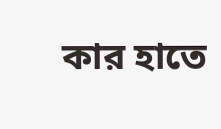কার হাতে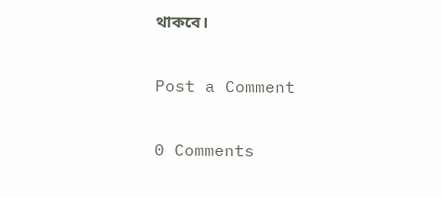থাকবে।

Post a Comment

0 Comments